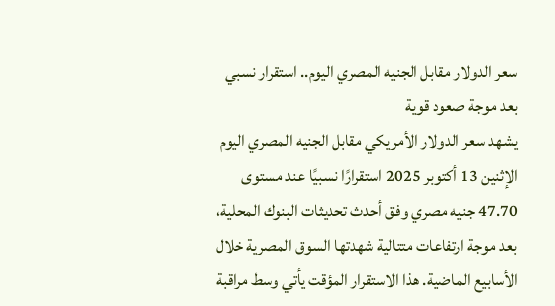سعر الدولار مقابل الجنيه المصري اليوم.. استقرار نسبي بعد موجة صعود قوية
يشهد سعر الدولار الأمريكي مقابل الجنيه المصري اليوم الإثنين 13 أكتوبر 2025 استقرارًا نسبيًا عند مستوى 47.70 جنيه مصري وفق أحدث تحديثات البنوك المحلية، بعد موجة ارتفاعات متتالية شهدتها السوق المصرية خلال الأسابيع الماضية. هذا الاستقرار المؤقت يأتي وسط مراقبة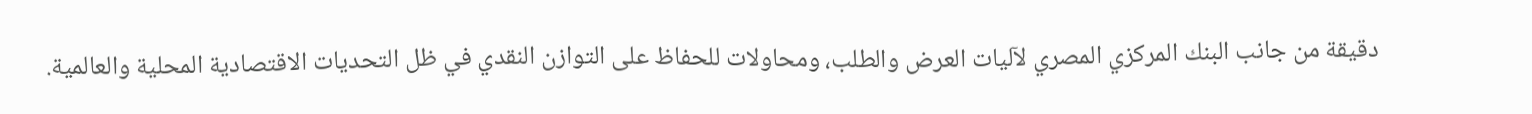دقيقة من جانب البنك المركزي المصري لآليات العرض والطلب، ومحاولات للحفاظ على التوازن النقدي في ظل التحديات الاقتصادية المحلية والعالمية.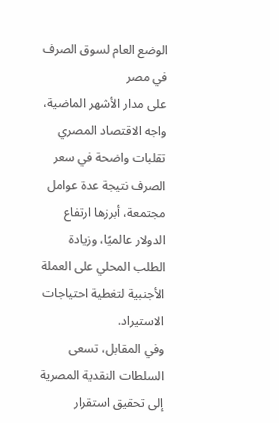الوضع العام لسوق الصرف في مصر
على مدار الأشهر الماضية، واجه الاقتصاد المصري تقلبات واضحة في سعر الصرف نتيجة عدة عوامل مجتمعة، أبرزها ارتفاع الدولار عالميًا، وزيادة الطلب المحلي على العملة الأجنبية لتغطية احتياجات الاستيراد.
وفي المقابل، تسعى السلطات النقدية المصرية إلى تحقيق استقرار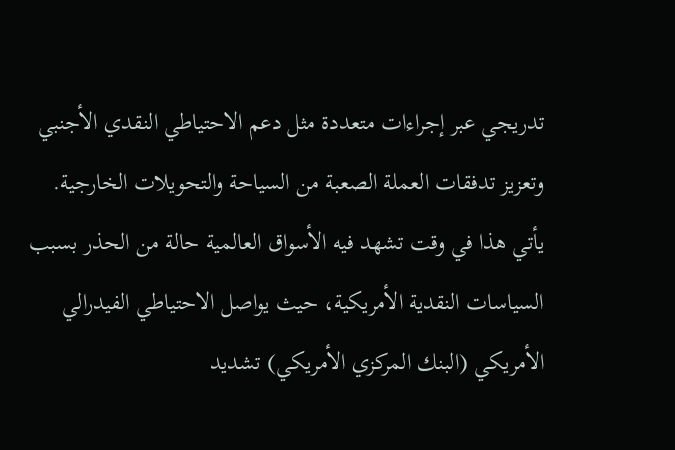تدريجي عبر إجراءات متعددة مثل دعم الاحتياطي النقدي الأجنبي وتعزيز تدفقات العملة الصعبة من السياحة والتحويلات الخارجية.
يأتي هذا في وقت تشهد فيه الأسواق العالمية حالة من الحذر بسبب السياسات النقدية الأمريكية، حيث يواصل الاحتياطي الفيدرالي الأمريكي (البنك المركزي الأمريكي) تشديد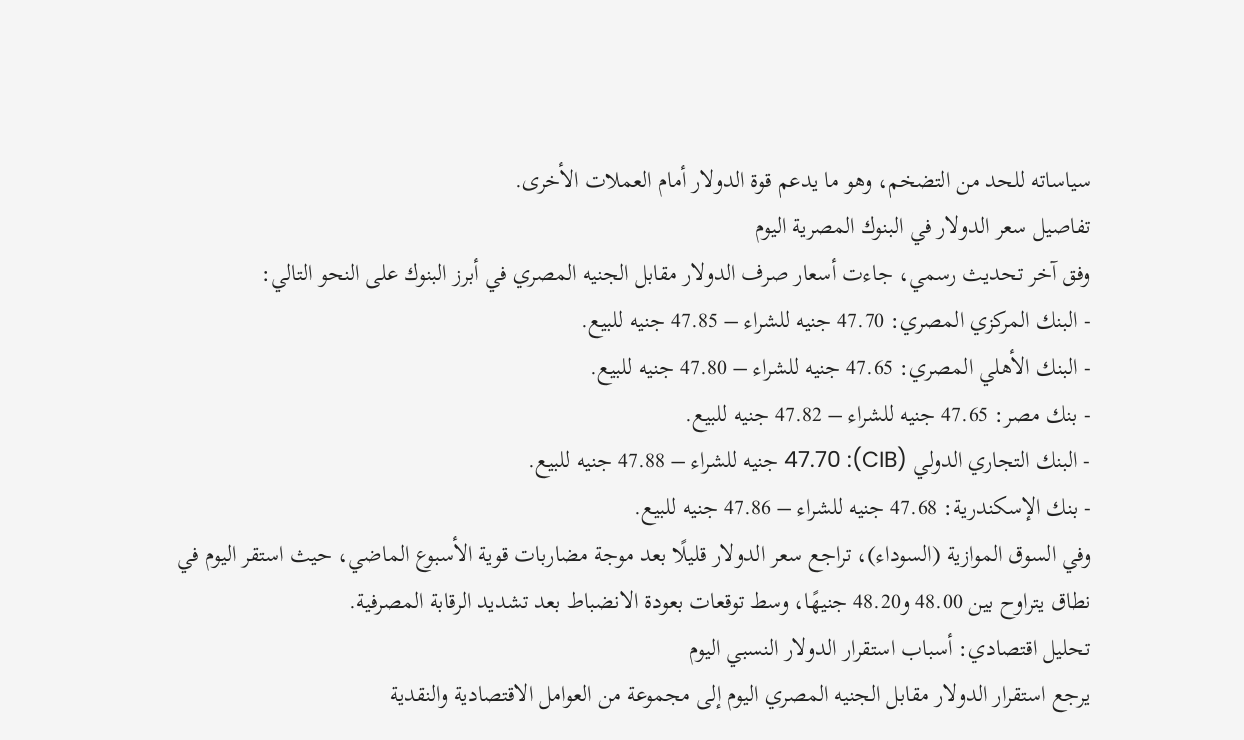سياساته للحد من التضخم، وهو ما يدعم قوة الدولار أمام العملات الأخرى.
تفاصيل سعر الدولار في البنوك المصرية اليوم
وفق آخر تحديث رسمي، جاءت أسعار صرف الدولار مقابل الجنيه المصري في أبرز البنوك على النحو التالي:
- البنك المركزي المصري: 47.70 جنيه للشراء – 47.85 جنيه للبيع.
- البنك الأهلي المصري: 47.65 جنيه للشراء – 47.80 جنيه للبيع.
- بنك مصر: 47.65 جنيه للشراء – 47.82 جنيه للبيع.
- البنك التجاري الدولي (CIB): 47.70 جنيه للشراء – 47.88 جنيه للبيع.
- بنك الإسكندرية: 47.68 جنيه للشراء – 47.86 جنيه للبيع.
وفي السوق الموازية (السوداء)، تراجع سعر الدولار قليلًا بعد موجة مضاربات قوية الأسبوع الماضي، حيث استقر اليوم في نطاق يتراوح بين 48.00 و48.20 جنيهًا، وسط توقعات بعودة الانضباط بعد تشديد الرقابة المصرفية.
تحليل اقتصادي: أسباب استقرار الدولار النسبي اليوم
يرجع استقرار الدولار مقابل الجنيه المصري اليوم إلى مجموعة من العوامل الاقتصادية والنقدية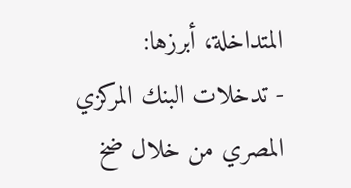المتداخلة، أبرزها:
- تدخلات البنك المركزي المصري من خلال ضخ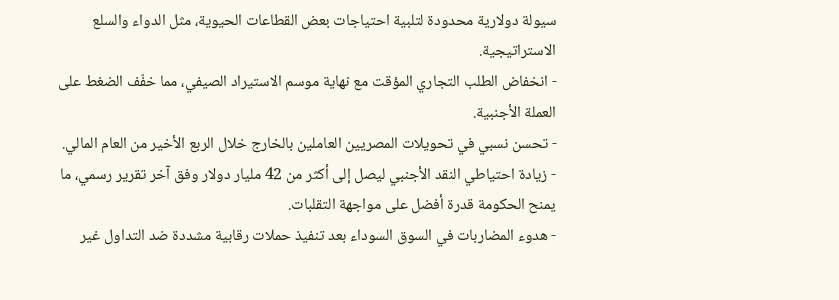سيولة دولارية محدودة لتلبية احتياجات بعض القطاعات الحيوية، مثل الدواء والسلع الاستراتيجية.
- انخفاض الطلب التجاري المؤقت مع نهاية موسم الاستيراد الصيفي، مما خفّف الضغط على العملة الأجنبية.
- تحسن نسبي في تحويلات المصريين العاملين بالخارج خلال الربع الأخير من العام المالي.
- زيادة احتياطي النقد الأجنبي ليصل إلى أكثر من 42 مليار دولار وفق آخر تقرير رسمي، ما يمنح الحكومة قدرة أفضل على مواجهة التقلبات.
- هدوء المضاربات في السوق السوداء بعد تنفيذ حملات رقابية مشددة ضد التداول غير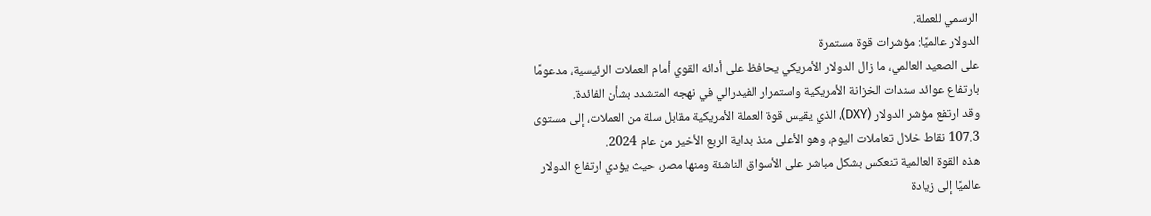الرسمي للعملة.
الدولار عالميًا: مؤشرات قوة مستمرة
على الصعيد العالمي، ما زال الدولار الأمريكي يحافظ على أدائه القوي أمام العملات الرئيسية، مدعومًا بارتفاع عوائد سندات الخزانة الأمريكية واستمرار الفيدرالي في نهجه المتشدد بشأن الفائدة.
وقد ارتفع مؤشر الدولار (DXY)، الذي يقيس قوة العملة الأمريكية مقابل سلة من العملات، إلى مستوى 107.3 نقاط خلال تعاملات اليوم، وهو الأعلى منذ بداية الربع الأخير من عام 2024.
هذه القوة العالمية تنعكس بشكل مباشر على الأسواق الناشئة ومنها مصر، حيث يؤدي ارتفاع الدولار عالميًا إلى زيادة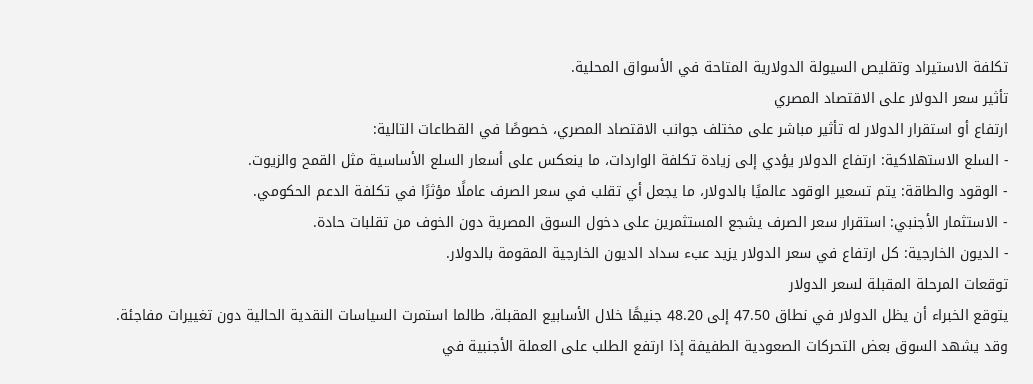تكلفة الاستيراد وتقليص السيولة الدولارية المتاحة في الأسواق المحلية.
تأثير سعر الدولار على الاقتصاد المصري
ارتفاع أو استقرار الدولار له تأثير مباشر على مختلف جوانب الاقتصاد المصري، خصوصًا في القطاعات التالية:
- السلع الاستهلاكية: ارتفاع الدولار يؤدي إلى زيادة تكلفة الواردات، ما ينعكس على أسعار السلع الأساسية مثل القمح والزيوت.
- الوقود والطاقة: يتم تسعير الوقود عالميًا بالدولار، ما يجعل أي تقلب في سعر الصرف عاملًا مؤثرًا في تكلفة الدعم الحكومي.
- الاستثمار الأجنبي: استقرار سعر الصرف يشجع المستثمرين على دخول السوق المصرية دون الخوف من تقلبات حادة.
- الديون الخارجية: كل ارتفاع في سعر الدولار يزيد عبء سداد الديون الخارجية المقومة بالدولار.
توقعات المرحلة المقبلة لسعر الدولار
يتوقع الخبراء أن يظل الدولار في نطاق 47.50 إلى 48.20 جنيهًا خلال الأسابيع المقبلة، طالما استمرت السياسات النقدية الحالية دون تغييرات مفاجئة.
وقد يشهد السوق بعض التحركات الصعودية الطفيفة إذا ارتفع الطلب على العملة الأجنبية في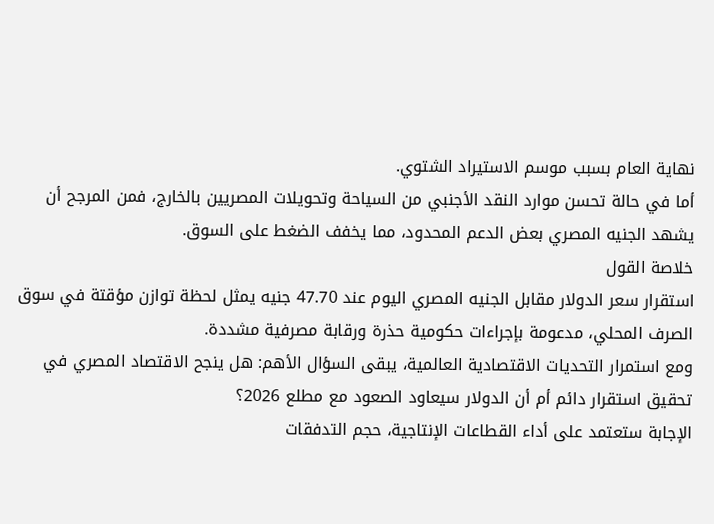نهاية العام بسبب موسم الاستيراد الشتوي.
أما في حالة تحسن موارد النقد الأجنبي من السياحة وتحويلات المصريين بالخارج، فمن المرجح أن يشهد الجنيه المصري بعض الدعم المحدود، مما يخفف الضغط على السوق.
خلاصة القول
استقرار سعر الدولار مقابل الجنيه المصري اليوم عند 47.70 جنيه يمثل لحظة توازن مؤقتة في سوق الصرف المحلي، مدعومة بإجراءات حكومية حذرة ورقابة مصرفية مشددة.
ومع استمرار التحديات الاقتصادية العالمية، يبقى السؤال الأهم: هل ينجح الاقتصاد المصري في تحقيق استقرار دائم أم أن الدولار سيعاود الصعود مع مطلع 2026؟
الإجابة ستعتمد على أداء القطاعات الإنتاجية، حجم التدفقات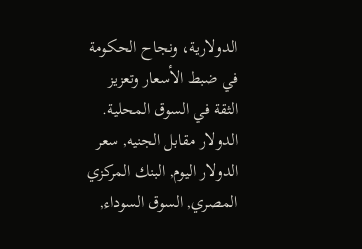الدولارية، ونجاح الحكومة في ضبط الأسعار وتعزيز الثقة في السوق المحلية.
الدولار مقابل الجنيه, سعر الدولار اليوم, البنك المركزي المصري, السوق السوداء,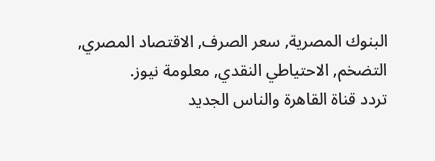البنوك المصرية, سعر الصرف, الاقتصاد المصري, التضخم, الاحتياطي النقدي, معلومة نيوز.
تردد قناة القاهرة والناس الجديد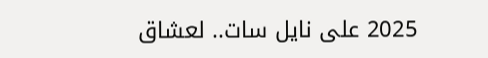2025 على نايل سات.. لعشاق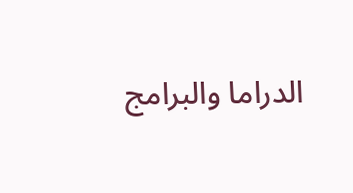الدراما والبرامج